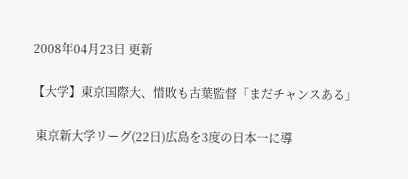2008年04月23日 更新

【大学】東京国際大、惜敗も古葉監督「まだチャンスある」

 東京新大学リーグ(22日)広島を3度の日本一に導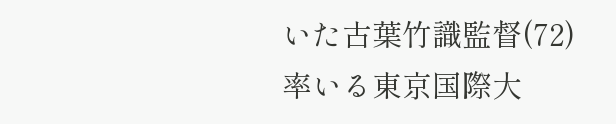いた古葉竹識監督(72)率いる東京国際大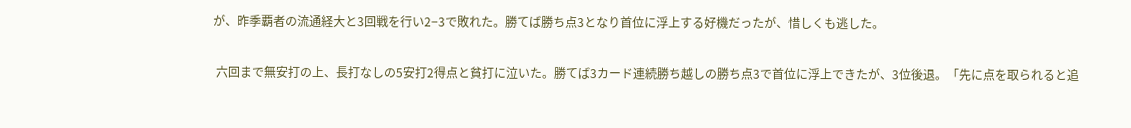が、昨季覇者の流通経大と3回戦を行い2−3で敗れた。勝てば勝ち点3となり首位に浮上する好機だったが、惜しくも逃した。

 六回まで無安打の上、長打なしの5安打2得点と貧打に泣いた。勝てば3カード連続勝ち越しの勝ち点3で首位に浮上できたが、3位後退。「先に点を取られると追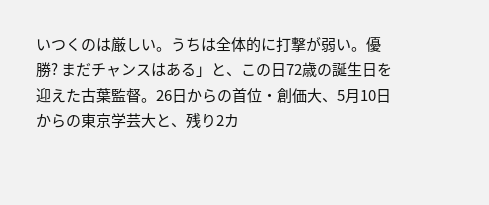いつくのは厳しい。うちは全体的に打撃が弱い。優勝? まだチャンスはある」と、この日72歳の誕生日を迎えた古葉監督。26日からの首位・創価大、5月10日からの東京学芸大と、残り2カ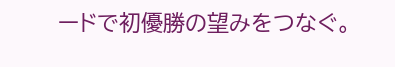ードで初優勝の望みをつなぐ。